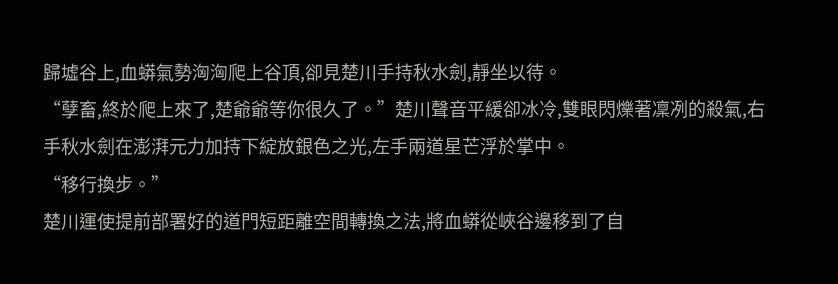歸墟谷上,血蟒氣勢洶洶爬上谷頂,卻見楚川手持秋水劍,靜坐以待。
“孽畜,終於爬上來了,楚爺爺等你很久了。”楚川聲音平緩卻冰冷,雙眼閃爍著凜冽的殺氣,右手秋水劍在澎湃元力加持下綻放銀色之光,左手兩道星芒浮於掌中。
“移行換步。”
楚川運使提前部署好的道門短距離空間轉換之法,將血蟒從峽谷邊移到了自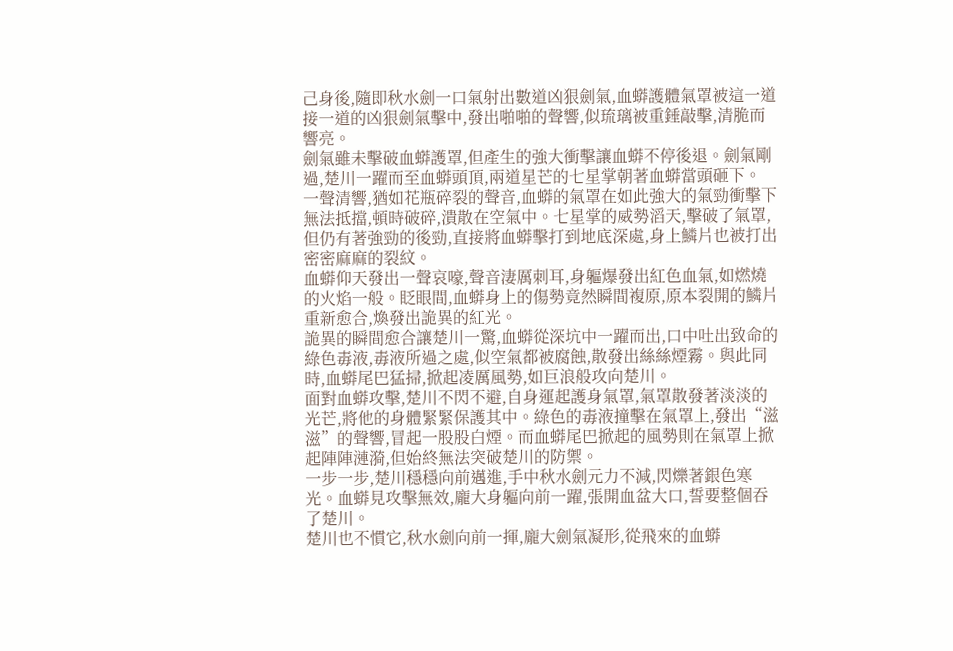己身後,隨即秋水劍一口氣射出數道凶狠劍氣,血蟒護體氣罩被這一道接一道的凶狠劍氣擊中,發出啪啪的聲響,似琉璃被重錘敲擊,清脆而響亮。
劍氣雖未擊破血蟒護罩,但產生的強大衝擊讓血蟒不停後退。劍氣剛過,楚川一躍而至血蟒頭頂,兩道星芒的七星掌朝著血蟒當頭砸下。
一聲清響,猶如花瓶碎裂的聲音,血蟒的氣罩在如此強大的氣勁衝擊下無法抵擋,頓時破碎,潰散在空氣中。七星掌的威勢滔天,擊破了氣罩,但仍有著強勁的後勁,直接將血蟒擊打到地底深處,身上鱗片也被打出密密麻麻的裂紋。
血蟒仰天發出一聲哀嚎,聲音淒厲刺耳,身軀爆發出紅色血氣,如燃燒的火焰一般。眨眼間,血蟒身上的傷勢竟然瞬間複原,原本裂開的鱗片重新愈合,煥發出詭異的紅光。
詭異的瞬間愈合讓楚川一驚,血蟒從深坑中一躍而出,口中吐出致命的綠色毒液,毒液所過之處,似空氣都被腐蝕,散發出絲絲煙霧。與此同時,血蟒尾巴猛掃,掀起凌厲風勢,如巨浪般攻向楚川。
面對血蟒攻擊,楚川不閃不避,自身運起護身氣罩,氣罩散發著淡淡的光芒,將他的身體緊緊保護其中。綠色的毒液撞擊在氣罩上,發出“滋滋”的聲響,冒起一股股白煙。而血蟒尾巴掀起的風勢則在氣罩上掀起陣陣漣漪,但始終無法突破楚川的防禦。
一步一步,楚川穩穩向前邁進,手中秋水劍元力不減,閃爍著銀色寒光。血蟒見攻擊無效,龐大身軀向前一躍,張開血盆大口,誓要整個吞了楚川。
楚川也不慣它,秋水劍向前一揮,龐大劍氣凝形,從飛來的血蟒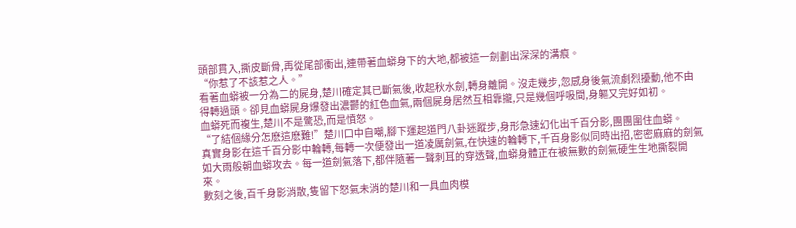頭部貫入,撕皮斷骨,再從尾部衝出,連帶著血蟒身下的大地,都被這一劍劃出深深的溝痕。
“你惹了不該惹之人。”
看著血蟒被一分為二的屍身,楚川確定其已斷氣後,收起秋水劍,轉身離開。沒走幾步,忽感身後氣流劇烈擾動,他不由得轉過頭。卻見血蟒屍身爆發出濃鬱的紅色血氣,兩個屍身居然互相靠攏,只是幾個呼吸間,身軀又完好如初。
血蟒死而複生,楚川不是驚恐,而是憤怒。
“了結個緣分怎麽這麽難!”楚川口中自嘲,腳下運起道門八卦迷蹤步,身形急速幻化出千百分影,團團圍住血蟒。
真實身影在這千百分影中輪轉,每轉一次便發出一道凌厲劍氣,在快速的輪轉下,千百身影似同時出招,密密麻麻的劍氣如大雨般朝血蟒攻去。每一道劍氣落下,都伴隨著一聲刺耳的穿透聲,血蟒身體正在被無數的劍氣硬生生地撕裂開來。
數刻之後,百千身影消散,隻留下怒氣未消的楚川和一具血肉模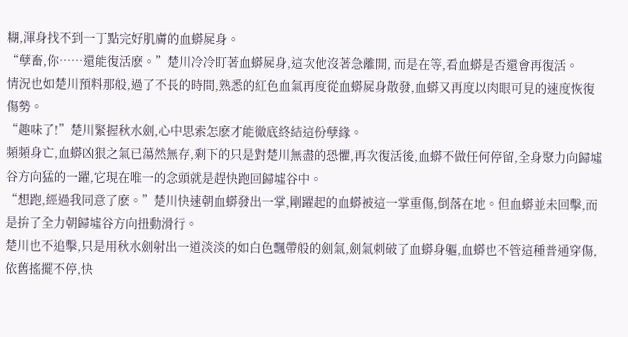糊,渾身找不到一丁點完好肌膚的血蟒屍身。
“孽畜,你……還能復活麽。”楚川冷冷盯著血蟒屍身,這次他沒著急離開, 而是在等,看血蟒是否還會再復活。
情況也如楚川預料那般,過了不長的時間,熟悉的紅色血氣再度從血蟒屍身散發,血蟒又再度以肉眼可見的速度恢復傷勢。
“趣味了!”楚川緊握秋水劍,心中思索怎麽才能徹底終結這份孽緣。
頻頻身亡,血蟒凶狠之氣已蕩然無存,剩下的只是對楚川無盡的恐懼,再次復活後,血蟒不做任何停留,全身聚力向歸墟谷方向猛的一躍,它現在唯一的念頭就是趕快跑回歸墟谷中。
“想跑,經過我同意了麽。”楚川快速朝血蟒發出一掌,剛躍起的血蟒被這一掌重傷,倒落在地。但血蟒並未回擊,而是拚了全力朝歸墟谷方向扭動滑行。
楚川也不追擊,只是用秋水劍射出一道淡淡的如白色飄帶般的劍氣,劍氣刺破了血蟒身軀,血蟒也不管這種普通穿傷,依舊搖擺不停,快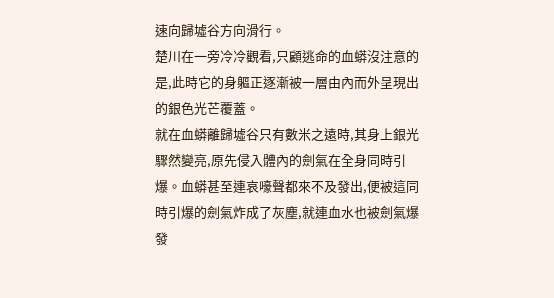速向歸墟谷方向滑行。
楚川在一旁冷冷觀看,只顧逃命的血蟒沒注意的是,此時它的身軀正逐漸被一層由內而外呈現出的銀色光芒覆蓋。
就在血蟒離歸墟谷只有數米之遠時,其身上銀光驟然變亮,原先侵入體內的劍氣在全身同時引爆。血蟒甚至連哀嚎聲都來不及發出,便被這同時引爆的劍氣炸成了灰塵,就連血水也被劍氣爆發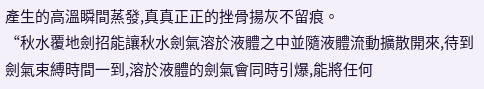產生的高溫瞬間蒸發,真真正正的挫骨揚灰不留痕。
“秋水覆地劍招能讓秋水劍氣溶於液體之中並隨液體流動擴散開來,待到劍氣束縛時間一到,溶於液體的劍氣會同時引爆,能將任何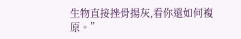生物直接挫骨揚灰,看你還如何複原。”